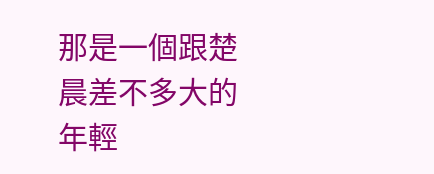那是一個跟楚晨差不多大的年輕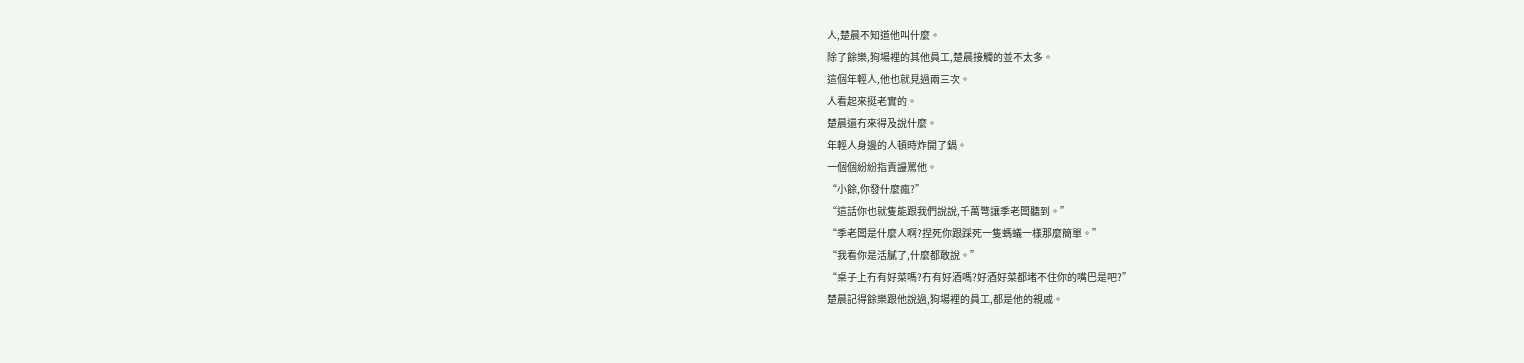人,楚晨不知道他叫什麼。
除了餘樂,狗場裡的其他員工,楚晨接觸的並不太多。
這個年輕人,他也就見過兩三次。
人看起來挺老實的。
楚晨還冇來得及說什麼。
年輕人身邊的人頓時炸開了鍋。
一個個紛紛指責謾罵他。
“小餘,你發什麼瘋?”
“這話你也就隻能跟我們說說,千萬彆讓季老闆聽到。”
“季老闆是什麼人啊?捏死你跟踩死一隻螞蟻一樣那麼簡單。”
“我看你是活膩了,什麼都敢說。”
“桌子上冇有好菜嗎?冇有好酒嗎?好酒好菜都堵不住你的嘴巴是吧?”
楚晨記得餘樂跟他說過,狗場裡的員工,都是他的親戚。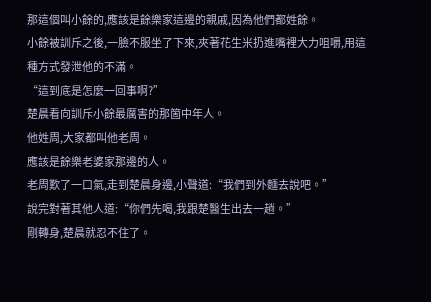那這個叫小餘的,應該是餘樂家這邊的親戚,因為他們都姓餘。
小餘被訓斥之後,一臉不服坐了下來,夾著花生米扔進嘴裡大力咀嚼,用這種方式發泄他的不滿。
“這到底是怎麼一回事啊?”
楚晨看向訓斥小餘最厲害的那箇中年人。
他姓周,大家都叫他老周。
應該是餘樂老婆家那邊的人。
老周歎了一口氣,走到楚晨身邊,小聲道:“我們到外麵去說吧。”
說完對著其他人道:“你們先喝,我跟楚醫生出去一趟。”
剛轉身,楚晨就忍不住了。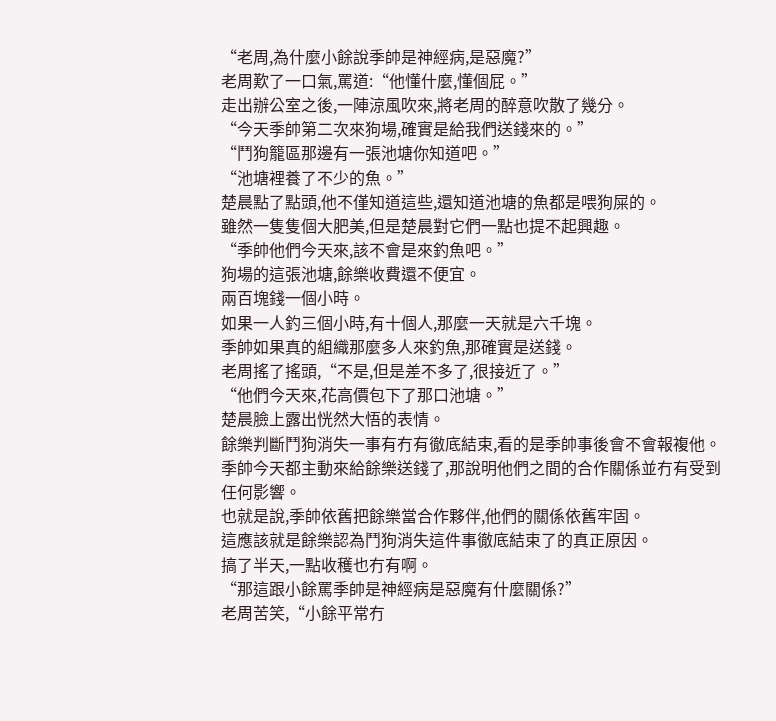“老周,為什麼小餘說季帥是神經病,是惡魔?”
老周歎了一口氣,罵道:“他懂什麼,懂個屁。”
走出辦公室之後,一陣涼風吹來,將老周的醉意吹散了幾分。
“今天季帥第二次來狗場,確實是給我們送錢來的。”
“鬥狗籠區那邊有一張池塘你知道吧。”
“池塘裡養了不少的魚。”
楚晨點了點頭,他不僅知道這些,還知道池塘的魚都是喂狗屎的。
雖然一隻隻個大肥美,但是楚晨對它們一點也提不起興趣。
“季帥他們今天來,該不會是來釣魚吧。”
狗場的這張池塘,餘樂收費還不便宜。
兩百塊錢一個小時。
如果一人釣三個小時,有十個人,那麼一天就是六千塊。
季帥如果真的組織那麼多人來釣魚,那確實是送錢。
老周搖了搖頭,“不是,但是差不多了,很接近了。”
“他們今天來,花高價包下了那口池塘。”
楚晨臉上露出恍然大悟的表情。
餘樂判斷鬥狗消失一事有冇有徹底結束,看的是季帥事後會不會報複他。
季帥今天都主動來給餘樂送錢了,那說明他們之間的合作關係並冇有受到任何影響。
也就是說,季帥依舊把餘樂當合作夥伴,他們的關係依舊牢固。
這應該就是餘樂認為鬥狗消失這件事徹底結束了的真正原因。
搞了半天,一點收穫也冇有啊。
“那這跟小餘罵季帥是神經病是惡魔有什麼關係?”
老周苦笑,“小餘平常冇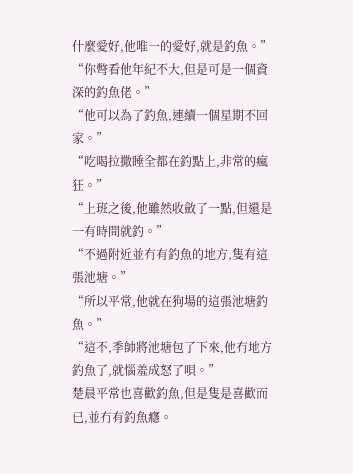什麼愛好,他唯一的愛好,就是釣魚。”
“你彆看他年紀不大,但是可是一個資深的釣魚佬。”
“他可以為了釣魚,連續一個星期不回家。”
“吃喝拉撒睡全都在釣點上,非常的瘋狂。”
“上班之後,他雖然收斂了一點,但還是一有時間就釣。”
“不過附近並冇有釣魚的地方,隻有這張池塘。”
“所以平常,他就在狗場的這張池塘釣魚。”
“這不,季帥將池塘包了下來,他冇地方釣魚了,就惱羞成怒了唄。”
楚晨平常也喜歡釣魚,但是隻是喜歡而已,並冇有釣魚癮。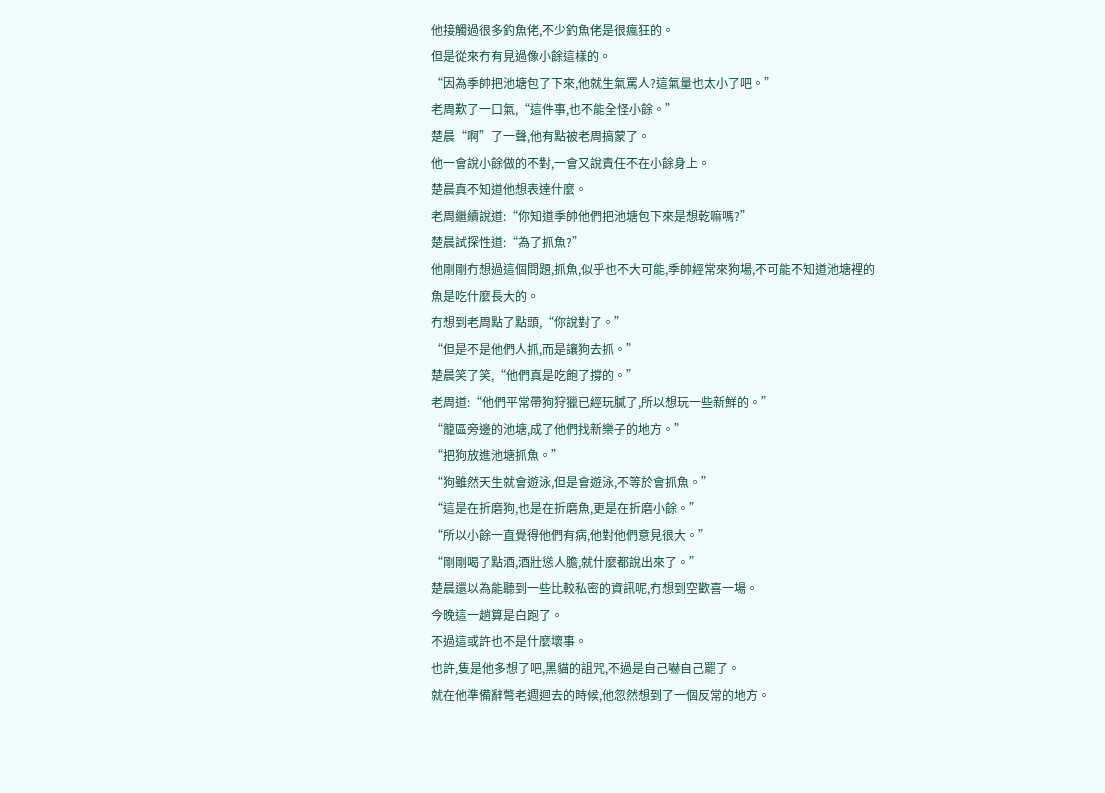他接觸過很多釣魚佬,不少釣魚佬是很瘋狂的。
但是從來冇有見過像小餘這樣的。
“因為季帥把池塘包了下來,他就生氣罵人?這氣量也太小了吧。”
老周歎了一口氣,“這件事,也不能全怪小餘。”
楚晨“啊”了一聲,他有點被老周搞蒙了。
他一會說小餘做的不對,一會又說責任不在小餘身上。
楚晨真不知道他想表達什麼。
老周繼續說道:“你知道季帥他們把池塘包下來是想乾嘛嗎?”
楚晨試探性道:“為了抓魚?”
他剛剛冇想過這個問題,抓魚,似乎也不大可能,季帥經常來狗場,不可能不知道池塘裡的魚是吃什麼長大的。
冇想到老周點了點頭,“你說對了。”
“但是不是他們人抓,而是讓狗去抓。”
楚晨笑了笑,“他們真是吃飽了撐的。”
老周道:“他們平常帶狗狩獵已經玩膩了,所以想玩一些新鮮的。”
“籠區旁邊的池塘,成了他們找新樂子的地方。”
“把狗放進池塘抓魚。”
“狗雖然天生就會遊泳,但是會遊泳,不等於會抓魚。”
“這是在折磨狗,也是在折磨魚,更是在折磨小餘。”
“所以小餘一直覺得他們有病,他對他們意見很大。”
“剛剛喝了點酒,酒壯慫人膽,就什麼都說出來了。”
楚晨還以為能聽到一些比較私密的資訊呢,冇想到空歡喜一場。
今晚這一趟算是白跑了。
不過這或許也不是什麼壞事。
也許,隻是他多想了吧,黑貓的詛咒,不過是自己嚇自己罷了。
就在他準備辭彆老週迴去的時候,他忽然想到了一個反常的地方。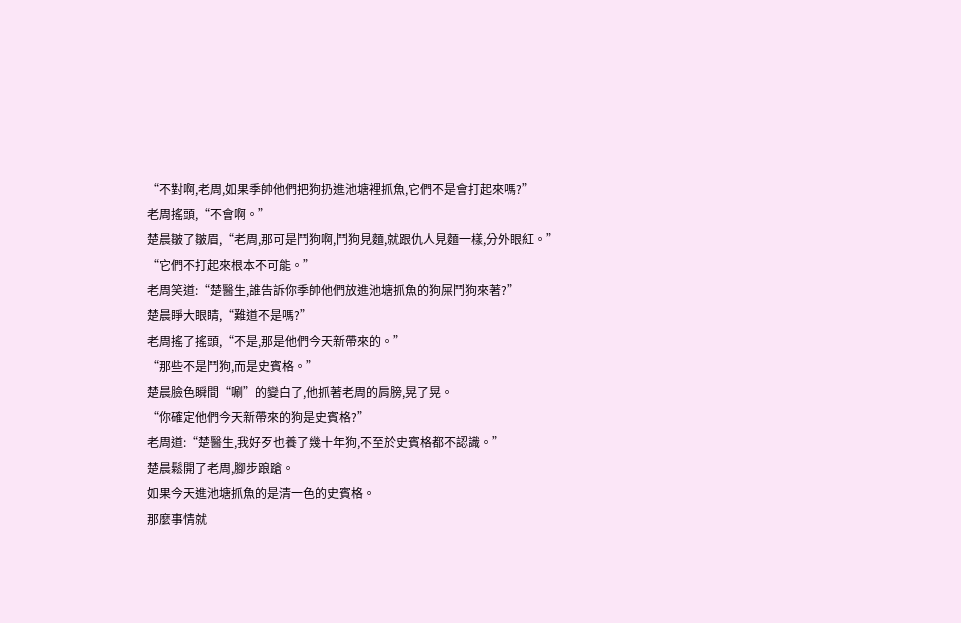“不對啊,老周,如果季帥他們把狗扔進池塘裡抓魚,它們不是會打起來嗎?”
老周搖頭,“不會啊。”
楚晨皺了皺眉,“老周,那可是鬥狗啊,鬥狗見麵,就跟仇人見麵一樣,分外眼紅。”
“它們不打起來根本不可能。”
老周笑道:“楚醫生,誰告訴你季帥他們放進池塘抓魚的狗屎鬥狗來著?”
楚晨睜大眼睛,“難道不是嗎?”
老周搖了搖頭,“不是,那是他們今天新帶來的。”
“那些不是鬥狗,而是史賓格。”
楚晨臉色瞬間“唰”的變白了,他抓著老周的肩膀,晃了晃。
“你確定他們今天新帶來的狗是史賓格?”
老周道:“楚醫生,我好歹也養了幾十年狗,不至於史賓格都不認識。”
楚晨鬆開了老周,腳步踉蹌。
如果今天進池塘抓魚的是清一色的史賓格。
那麼事情就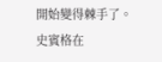開始變得棘手了。
史賓格在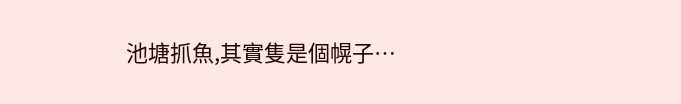池塘抓魚,其實隻是個幌子…